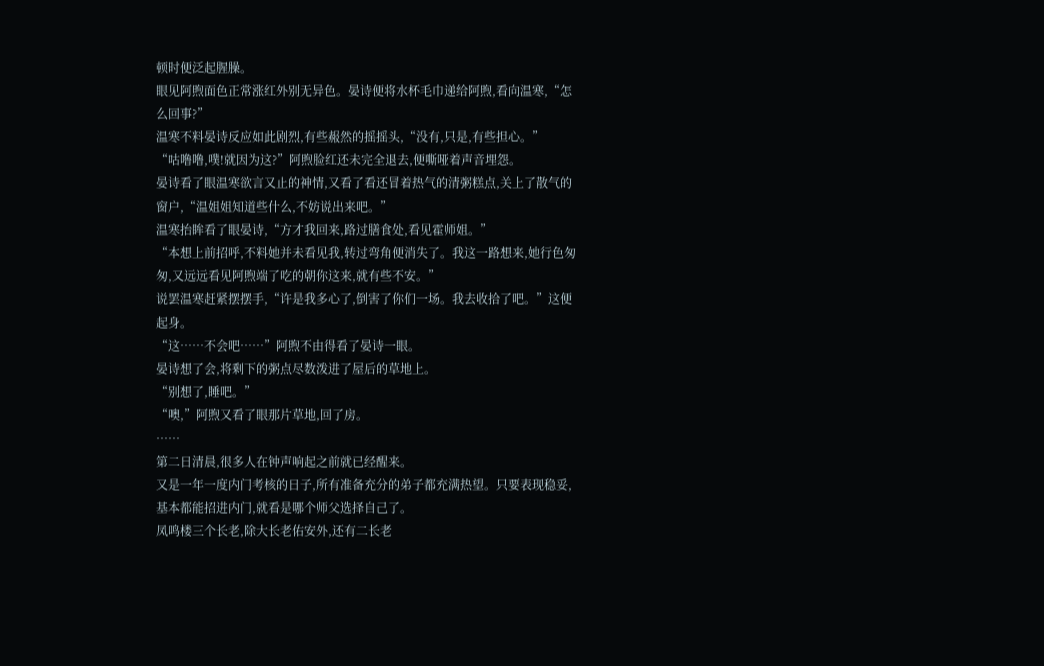顿时便泛起腥臊。
眼见阿煦面色正常涨红外别无异色。晏诗便将水杯毛巾递给阿煦,看向温寒,“怎么回事?”
温寒不料晏诗反应如此剧烈,有些赧然的摇摇头,“没有,只是,有些担心。”
“咕噜噜,噗!就因为这?”阿煦脸红还未完全退去,便嘶哑着声音埋怨。
晏诗看了眼温寒欲言又止的神情,又看了看还冒着热气的清粥糕点,关上了散气的窗户,“温姐姐知道些什么,不妨说出来吧。”
温寒抬眸看了眼晏诗,“方才我回来,路过膳食处,看见霍师姐。”
“本想上前招呼,不料她并未看见我,转过弯角便消失了。我这一路想来,她行色匆匆,又远远看见阿煦端了吃的朝你这来,就有些不安。”
说罢温寒赶紧摆摆手,“许是我多心了,倒害了你们一场。我去收拾了吧。”这便起身。
“这……不会吧……”阿煦不由得看了晏诗一眼。
晏诗想了会,将剩下的粥点尽数泼进了屋后的草地上。
“别想了,睡吧。”
“噢,”阿煦又看了眼那片草地,回了房。
……
第二日清晨,很多人在钟声响起之前就已经醒来。
又是一年一度内门考核的日子,所有准备充分的弟子都充满热望。只要表现稳妥,基本都能招进内门,就看是哪个师父选择自己了。
凤鸣楼三个长老,除大长老佑安外,还有二长老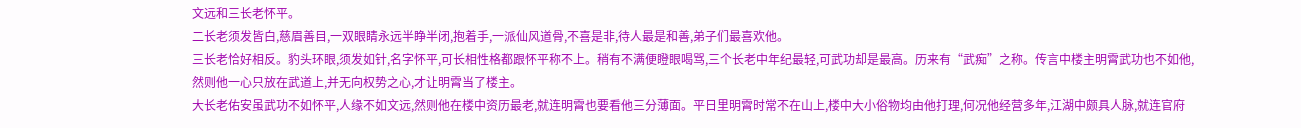文远和三长老怀平。
二长老须发皆白,慈眉善目,一双眼睛永远半睁半闭,抱着手,一派仙风道骨,不喜是非,待人最是和善,弟子们最喜欢他。
三长老恰好相反。豹头环眼,须发如针,名字怀平,可长相性格都跟怀平称不上。稍有不满便瞪眼喝骂,三个长老中年纪最轻,可武功却是最高。历来有“武痴”之称。传言中楼主明霄武功也不如他,然则他一心只放在武道上,并无向权势之心,才让明霄当了楼主。
大长老佑安虽武功不如怀平,人缘不如文远,然则他在楼中资历最老,就连明霄也要看他三分薄面。平日里明霄时常不在山上,楼中大小俗物均由他打理,何况他经营多年,江湖中颇具人脉,就连官府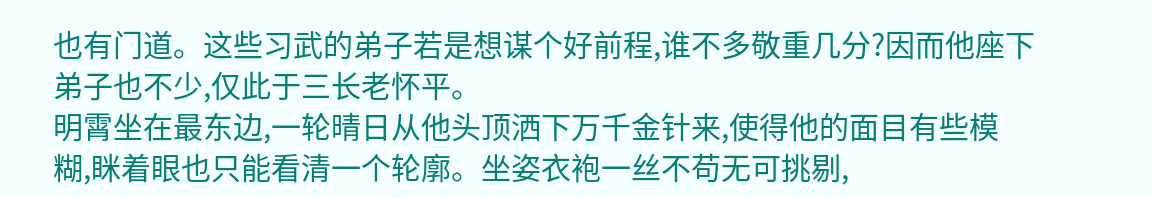也有门道。这些习武的弟子若是想谋个好前程,谁不多敬重几分?因而他座下弟子也不少,仅此于三长老怀平。
明霄坐在最东边,一轮晴日从他头顶洒下万千金针来,使得他的面目有些模糊,眯着眼也只能看清一个轮廓。坐姿衣袍一丝不苟无可挑剔,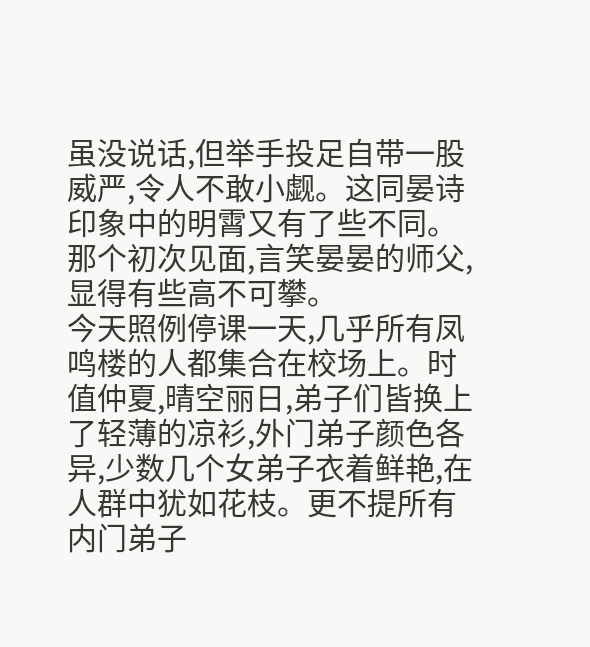虽没说话,但举手投足自带一股威严,令人不敢小觑。这同晏诗印象中的明霄又有了些不同。那个初次见面,言笑晏晏的师父,显得有些高不可攀。
今天照例停课一天,几乎所有凤鸣楼的人都集合在校场上。时值仲夏,晴空丽日,弟子们皆换上了轻薄的凉衫,外门弟子颜色各异,少数几个女弟子衣着鲜艳,在人群中犹如花枝。更不提所有内门弟子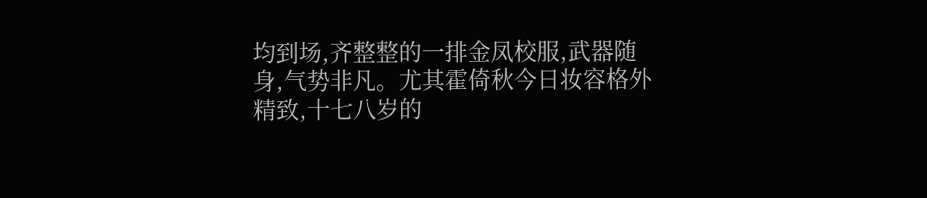均到场,齐整整的一排金凤校服,武器随身,气势非凡。尤其霍倚秋今日妆容格外精致,十七八岁的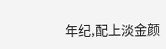年纪,配上淡金颜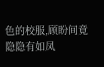色的校服,顾盼间竟隐隐有如凤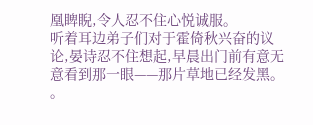凰睥睨,令人忍不住心悦诚服。
听着耳边弟子们对于霍倚秋兴奋的议论,晏诗忍不住想起,早晨出门前有意无意看到那一眼——那片草地已经发黑。
。